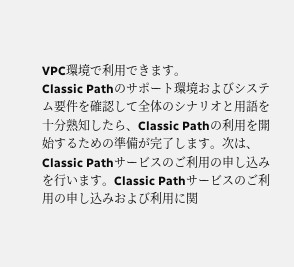VPC環境で利用できます。
Classic Pathのサポート環境およびシステム要件を確認して全体のシナリオと用語を十分熟知したら、Classic Pathの利用を開始するための準備が完了します。次は、Classic Pathサービスのご利用の申し込みを行います。Classic Pathサービスのご利用の申し込みおよび利用に関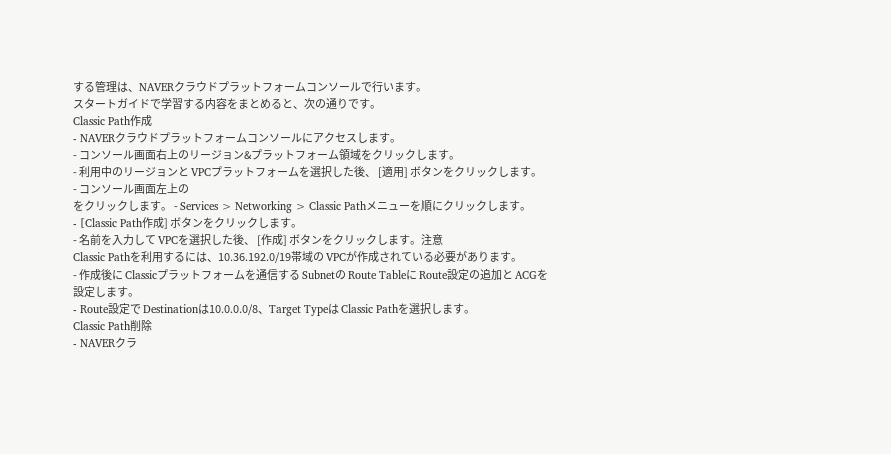する管理は、NAVERクラウドプラットフォームコンソールで行います。
スタートガイドで学習する内容をまとめると、次の通りです。
Classic Path作成
- NAVERクラウドプラットフォームコンソールにアクセスします。
- コンソール画面右上のリージョン&プラットフォーム領域をクリックします。
- 利用中のリージョンと VPCプラットフォームを選択した後、 [適用] ボタンをクリックします。
- コンソール画面左上の
をクリックします。 - Services > Networking > Classic Pathメニューを順にクリックします。
- [Classic Path作成] ボタンをクリックします。
- 名前を入力して VPCを選択した後、 [作成] ボタンをクリックします。注意
Classic Pathを利用するには、10.36.192.0/19帯域の VPCが作成されている必要があります。
- 作成後に Classicプラットフォームを通信する Subnetの Route Tableに Route設定の追加と ACGを設定します。
- Route設定で Destinationは10.0.0.0/8、Target Typeは Classic Pathを選択します。
Classic Path削除
- NAVERクラ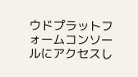ウドプラットフォームコンソールにアクセスし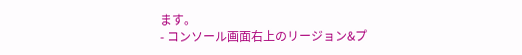ます。
- コンソール画面右上のリージョン&プ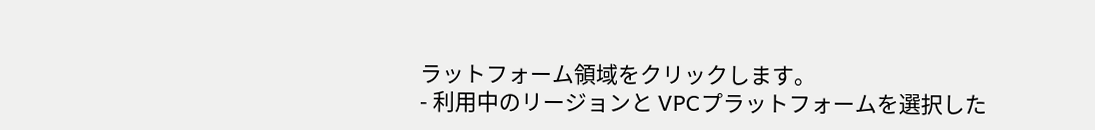ラットフォーム領域をクリックします。
- 利用中のリージョンと VPCプラットフォームを選択した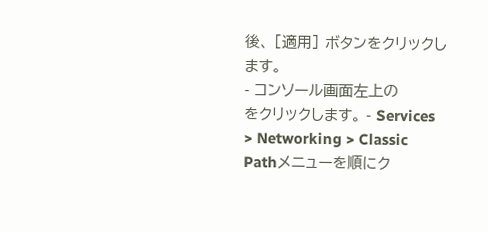後、 [適用] ボタンをクリックします。
- コンソール画面左上の
をクリックします。 - Services > Networking > Classic Pathメニューを順にク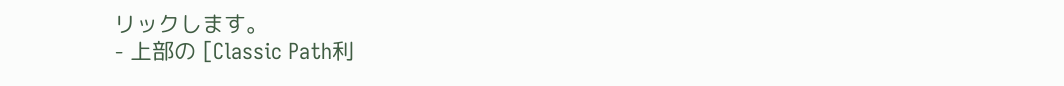リックします。
- 上部の [Classic Path利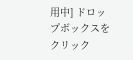用中] ドロップボックスをクリック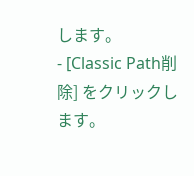します。
- [Classic Path削除] をクリックします。